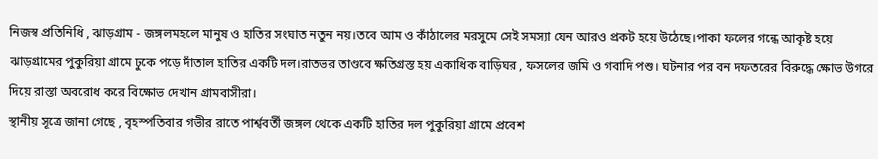নিজস্ব প্রতিনিধি , ঝাড়গ্রাম - জঙ্গলমহলে মানুষ ও হাতির সংঘাত নতুন নয়।তবে আম ও কাঁঠালের মরসুমে সেই সমস্যা যেন আরও প্রকট হয়ে উঠেছে।পাকা ফলের গন্ধে আকৃষ্ট হয়ে ঝাড়গ্রামের পুকুরিয়া গ্রামে ঢুকে পড়ে দাঁতাল হাতির একটি দল।রাতভর তাণ্ডবে ক্ষতিগ্রস্ত হয় একাধিক বাড়িঘর , ফসলের জমি ও গবাদি পশু। ঘটনার পর বন দফতরের বিরুদ্ধে ক্ষোভ উগরে দিয়ে রাস্তা অবরোধ করে বিক্ষোভ দেখান গ্রামবাসীরা।
স্থানীয় সূত্রে জানা গেছে , বৃহস্পতিবার গভীর রাতে পার্শ্ববর্তী জঙ্গল থেকে একটি হাতির দল পুকুরিয়া গ্রামে প্রবেশ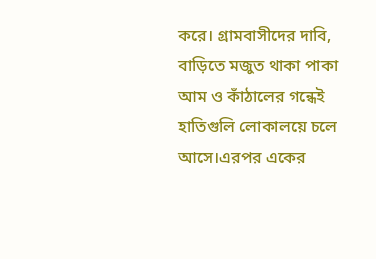করে। গ্রামবাসীদের দাবি, বাড়িতে মজুত থাকা পাকা আম ও কাঁঠালের গন্ধেই হাতিগুলি লোকালয়ে চলে আসে।এরপর একের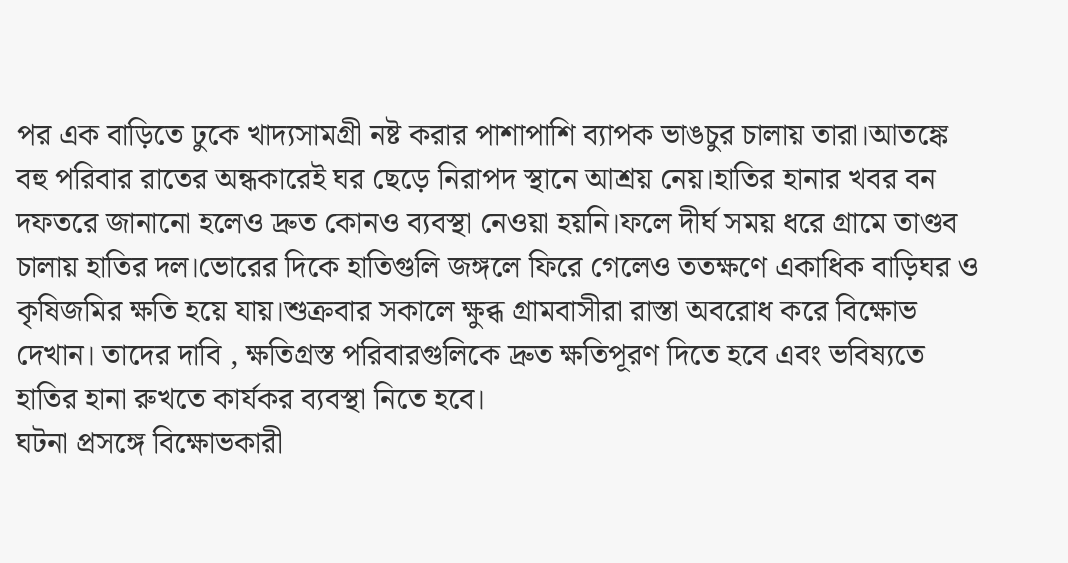পর এক বাড়িতে ঢুকে খাদ্যসামগ্রী নষ্ট করার পাশাপাশি ব্যাপক ভাঙচুর চালায় তারা।আতঙ্কে বহু পরিবার রাতের অন্ধকারেই ঘর ছেড়ে নিরাপদ স্থানে আশ্রয় নেয়।হাতির হানার খবর বন দফতরে জানানো হলেও দ্রুত কোনও ব্যবস্থা নেওয়া হয়নি।ফলে দীর্ঘ সময় ধরে গ্রামে তাণ্ডব চালায় হাতির দল।ভোরের দিকে হাতিগুলি জঙ্গলে ফিরে গেলেও ততক্ষণে একাধিক বাড়িঘর ও কৃষিজমির ক্ষতি হয়ে যায়।শুক্রবার সকালে ক্ষুব্ধ গ্রামবাসীরা রাস্তা অবরোধ করে বিক্ষোভ দেখান। তাদের দাবি , ক্ষতিগ্রস্ত পরিবারগুলিকে দ্রুত ক্ষতিপূরণ দিতে হবে এবং ভবিষ্যতে হাতির হানা রুখতে কার্যকর ব্যবস্থা নিতে হবে।
ঘটনা প্রসঙ্গে বিক্ষোভকারী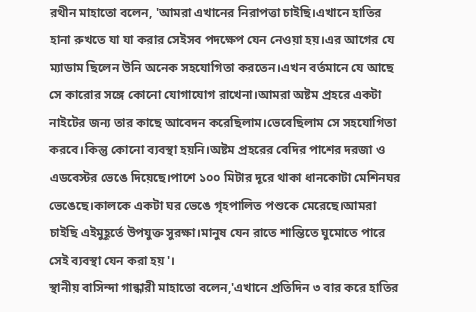রথীন মাহাতো বলেন, 'আমরা এখানের নিরাপত্তা চাইছি।এখানে হাতির হানা রুখতে যা যা করার সেইসব পদক্ষেপ যেন নেওয়া হয়।এর আগের যে ম্যাডাম ছিলেন উনি অনেক সহযোগিতা করতেন।এখন বর্তমানে যে আছে সে কারোর সঙ্গে কোনো যোগাযোগ রাখেনা।আমরা অষ্টম প্রহরে একটা নাইটের জন্য তার কাছে আবেদন করেছিলাম।ভেবেছিলাম সে সহযোগিতা করবে।কিন্তু কোনো ব্যবস্থা হয়নি।অষ্টম প্রহরের বেদির পাশের দরজা ও এডবেস্টর ভেঙে দিয়েছে।পাশে ১০০ মিটার দূরে থাকা ধানকোটা মেশিনঘর ভেঙেছে।কালকে একটা ঘর ভেঙে গৃহপালিত পশুকে মেরেছে।আমরা চাইছি এইমুহূর্তে উপযুক্ত সুরক্ষা।মানুষ যেন রাতে শান্তিতে ঘুমোতে পারে সেই ব্যবস্থা যেন করা হয়'।
স্থানীয় বাসিন্দা গান্ধারী মাহাতো বলেন,'এখানে প্রতিদিন ৩ বার করে হাতির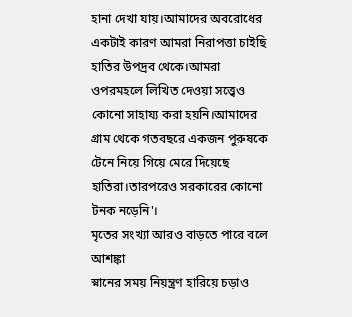হানা দেখা যায়।আমাদের অবরোধের একটাই কারণ আমরা নিরাপত্তা চাইছি হাতির উপদ্রব থেকে।আমরা ওপরমহলে লিখিত দেওয়া সত্ত্বেও কোনো সাহায্য করা হয়নি।আমাদের গ্রাম থেকে গতবছরে একজন পুরুষকে টেনে নিয়ে গিয়ে মেরে দিয়েছে হাতিরা।তারপরেও সরকারের কোনো টনক নড়েনি'।
মৃতের সংখ্যা আরও বাড়তে পারে বলে আশঙ্কা
স্নানের সময় নিয়ন্ত্রণ হারিয়ে চড়াও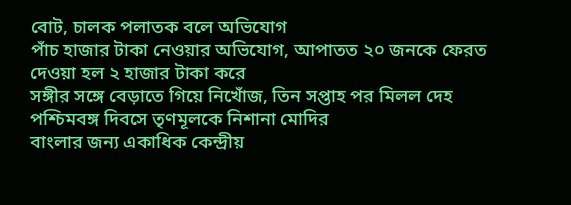বোট, চালক পলাতক বলে অভিযোগ
পাঁচ হাজার টাকা নেওয়ার অভিযোগ, আপাতত ২০ জনকে ফেরত দেওয়া হল ২ হাজার টাকা করে
সঙ্গীর সঙ্গে বেড়াতে গিয়ে নিখোঁজ, তিন সপ্তাহ পর মিলল দেহ
পশ্চিমবঙ্গ দিবসে তৃণমূলকে নিশানা মোদির
বাংলার জন্য একাধিক কেন্দ্রীয়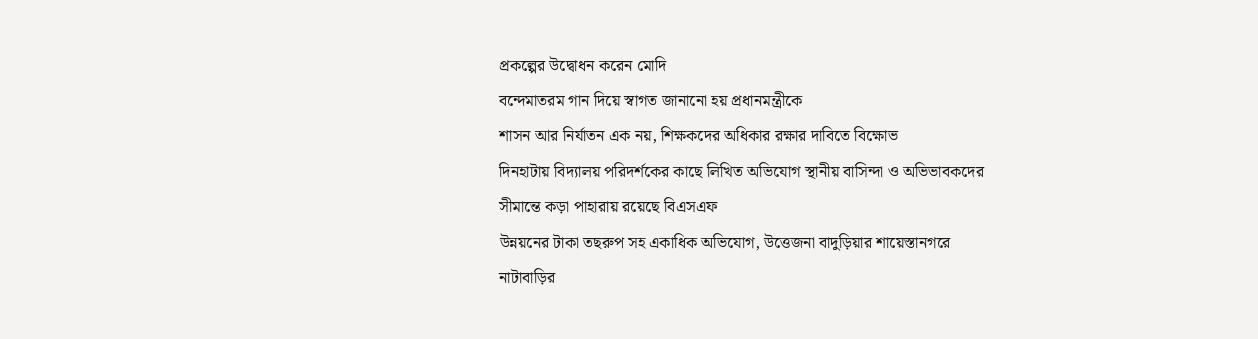প্রকল্পের উদ্বোধন করেন মোদি
বন্দেমাতরম গান দিয়ে স্বাগত জানানো হয় প্রধানমন্ত্রীকে
শাসন আর নির্যাতন এক নয়, শিক্ষকদের অধিকার রক্ষার দাবিতে বিক্ষোভ
দিনহাটায় বিদ্যালয় পরিদর্শকের কাছে লিখিত অভিযোগ স্থানীয় বাসিন্দা ও অভিভাবকদের
সীমান্তে কড়া পাহারায় রয়েছে বিএসএফ
উন্নয়নের টাকা তছরুপ সহ একাধিক অভিযোগ, উত্তেজনা বাদুড়িয়ার শায়েস্তানগরে
নাটাবাড়ির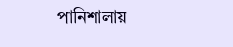পানিশালায়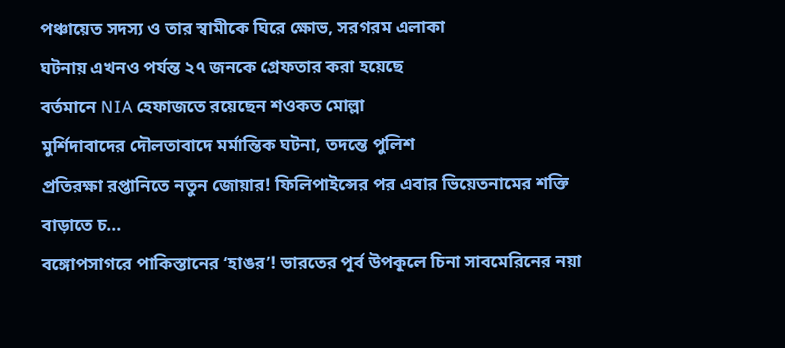পঞ্চায়েত সদস্য ও তার স্বামীকে ঘিরে ক্ষোভ, সরগরম এলাকা
ঘটনায় এখনও পর্যন্ত ২৭ জনকে গ্রেফতার করা হয়েছে
বর্তমানে NIA হেফাজতে রয়েছেন শওকত মোল্লা
মুর্শিদাবাদের দৌলতাবাদে মর্মান্তিক ঘটনা, তদন্তে পুলিশ
প্রতিরক্ষা রপ্তানিতে নতুন জোয়ার! ফিলিপাইন্সের পর এবার ভিয়েতনামের শক্তি বাড়াতে চ...
বঙ্গোপসাগরে পাকিস্তানের ‘হাঙর’! ভারতের পূর্ব উপকূলে চিনা সাবমেরিনের নয়া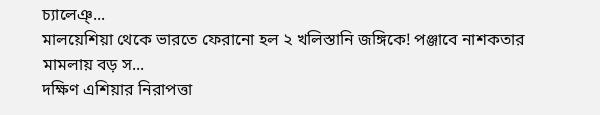চ্যালেঞ্...
মালয়েশিয়া থেকে ভারতে ফেরানো হল ২ খলিস্তানি জঙ্গিকে! পঞ্জাবে নাশকতার মামলায় বড় স...
দক্ষিণ এশিয়ার নিরাপত্তা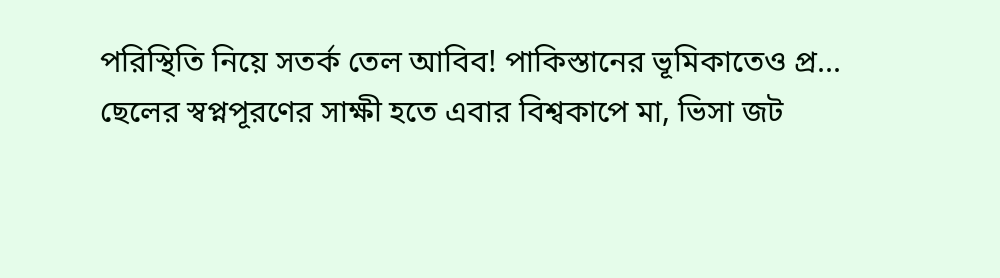পরিস্থিতি নিয়ে সতর্ক তেল আবিব! পাকিস্তানের ভূমিকাতেও প্র...
ছেলের স্বপ্নপূরণের সাক্ষী হতে এবার বিশ্বকাপে মা, ভিসা জট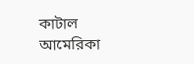কাটাল আমেরিকা